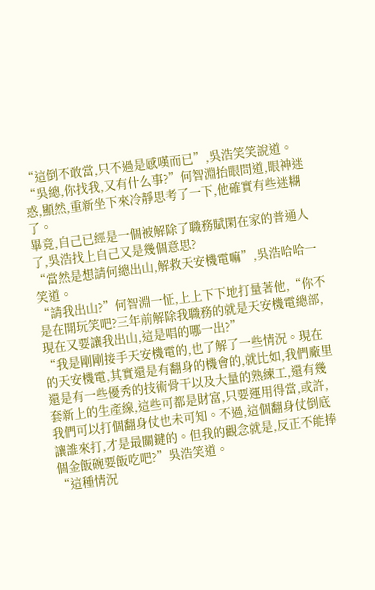“這倒不敢當,只不過是感嘆而已”,吳浩笑笑說道。
“吳總,你找我,又有什么事?”何智淵抬眼問道,眼神迷惑,顯然,重新坐下來冷靜思考了一下,他確實有些迷糊了。
畢竟,自己已經是一個被解除了職務賦閑在家的普通人了,吳浩找上自己又是幾個意思?
“當然是想請何總出山,解救天安機電嘛”,吳浩哈哈一笑道。
“請我出山?”何智淵一怔,上上下下地打量著他,“你不是在開玩笑吧?三年前解除我職務的就是天安機電總部,現在又要讓我出山,這是唱的哪一出?”
“我是剛剛接手天安機電的,也了解了一些情況。現在的天安機電,其實還是有翻身的機會的,就比如,我們廠里還是有一些優秀的技術骨干以及大量的熟練工,還有幾套新上的生產線,這些可都是財富,只要運用得當,或許,我們可以打個翻身仗也未可知。不過,這個翻身仗倒底讓誰來打,才是最關鍵的。但我的觀念就是,反正不能捧個金飯碗要飯吃吧?”吳浩笑道。
“這種情況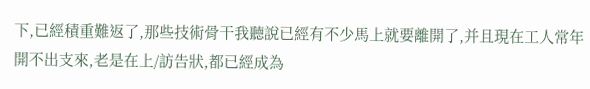下,已經積重難返了,那些技術骨干我聽說已經有不少馬上就要離開了,并且現在工人常年開不出支來,老是在上/訪告狀,都已經成為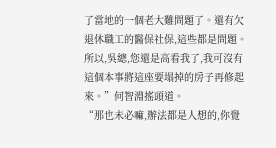了當地的一個老大難問題了。還有欠退休職工的醫保社保,這些都是問題。所以,吳總,您還是高看我了,我可沒有這個本事將這座要塌掉的房子再修起來。”何智淵搖頭道。
“那也未必嘛,辦法都是人想的,你覺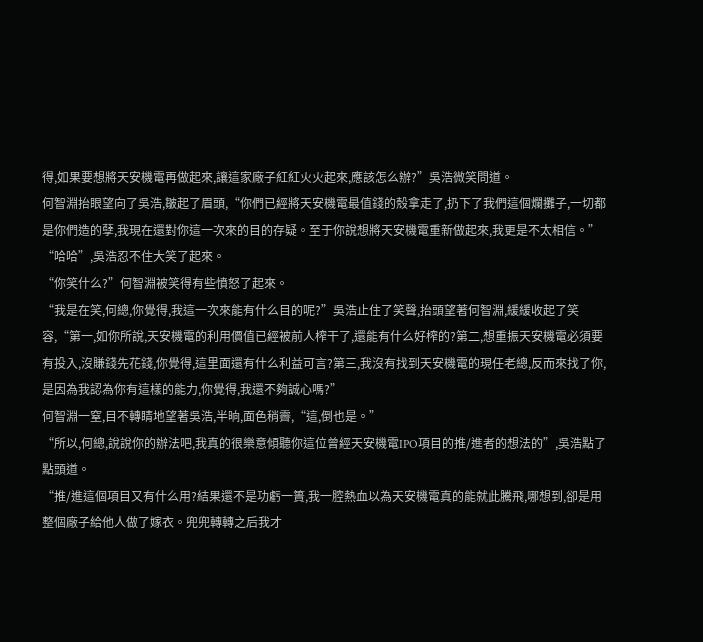得,如果要想將天安機電再做起來,讓這家廠子紅紅火火起來,應該怎么辦?”吳浩微笑問道。
何智淵抬眼望向了吳浩,皺起了眉頭,“你們已經將天安機電最值錢的殼拿走了,扔下了我們這個爛攤子,一切都是你們造的孽,我現在還對你這一次來的目的存疑。至于你說想將天安機電重新做起來,我更是不太相信。”
“哈哈”,吳浩忍不住大笑了起來。
“你笑什么?”何智淵被笑得有些憤怒了起來。
“我是在笑,何總,你覺得,我這一次來能有什么目的呢?”吳浩止住了笑聲,抬頭望著何智淵,緩緩收起了笑容,“第一,如你所說,天安機電的利用價值已經被前人榨干了,還能有什么好榨的?第二,想重振天安機電必須要有投入,沒賺錢先花錢,你覺得,這里面還有什么利益可言?第三,我沒有找到天安機電的現任老總,反而來找了你,是因為我認為你有這樣的能力,你覺得,我還不夠誠心嗎?”
何智淵一窒,目不轉睛地望著吳浩,半晌,面色稍霽,“這,倒也是。”
“所以,何總,說說你的辦法吧,我真的很樂意傾聽你這位曾經天安機電IPO項目的推/進者的想法的”,吳浩點了點頭道。
“推/進這個項目又有什么用?結果還不是功虧一簣,我一腔熱血以為天安機電真的能就此騰飛,哪想到,卻是用整個廠子給他人做了嫁衣。兜兜轉轉之后我才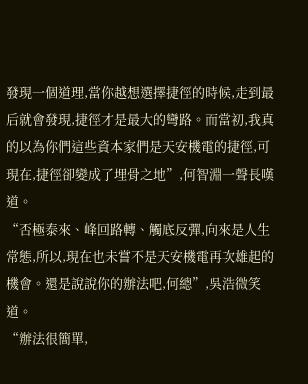發現一個道理,當你越想選擇捷徑的時候,走到最后就會發現,捷徑才是最大的彎路。而當初,我真的以為你們這些資本家們是天安機電的捷徑,可現在,捷徑卻變成了埋骨之地”,何智淵一聲長嘆道。
“否極泰來、峰回路轉、觸底反彈,向來是人生常態,所以,現在也未嘗不是天安機電再次雄起的機會。還是說說你的辦法吧,何總”,吳浩微笑道。
“辦法很簡單,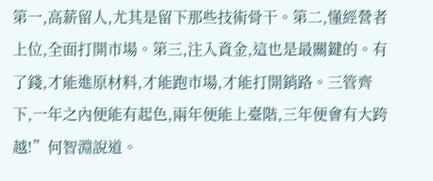第一,高薪留人,尤其是留下那些技術骨干。第二,懂經營者上位,全面打開市場。第三,注入資金,這也是最關鍵的。有了錢,才能進原材料,才能跑市場,才能打開銷路。三管齊下,一年之內便能有起色,兩年便能上臺階,三年便會有大跨越!”何智淵說道。